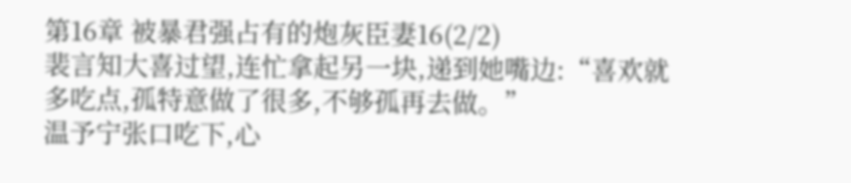第16章 被暴君强占有的炮灰臣妻16(2/2)
裴言知大喜过望,连忙拿起另一块,递到她嘴边:“喜欢就多吃点,孤特意做了很多,不够孤再去做。”
温予宁张口吃下,心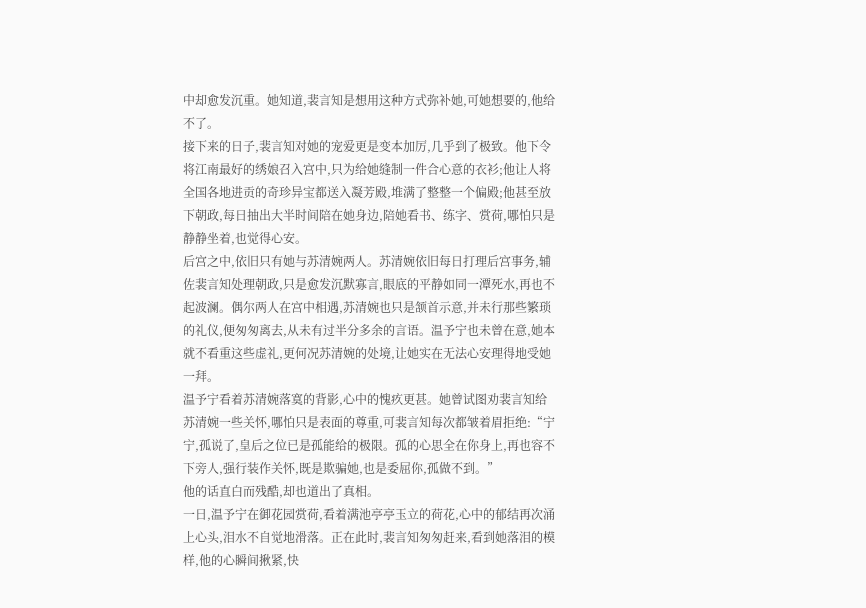中却愈发沉重。她知道,裴言知是想用这种方式弥补她,可她想要的,他给不了。
接下来的日子,裴言知对她的宠爱更是变本加厉,几乎到了极致。他下令将江南最好的绣娘召入宫中,只为给她缝制一件合心意的衣衫;他让人将全国各地进贡的奇珍异宝都送入凝芳殿,堆满了整整一个偏殿;他甚至放下朝政,每日抽出大半时间陪在她身边,陪她看书、练字、赏荷,哪怕只是静静坐着,也觉得心安。
后宫之中,依旧只有她与苏清婉两人。苏清婉依旧每日打理后宫事务,辅佐裴言知处理朝政,只是愈发沉默寡言,眼底的平静如同一潭死水,再也不起波澜。偶尔两人在宫中相遇,苏清婉也只是颔首示意,并未行那些繁琐的礼仪,便匆匆离去,从未有过半分多余的言语。温予宁也未曾在意,她本就不看重这些虚礼,更何况苏清婉的处境,让她实在无法心安理得地受她一拜。
温予宁看着苏清婉落寞的背影,心中的愧疚更甚。她曾试图劝裴言知给苏清婉一些关怀,哪怕只是表面的尊重,可裴言知每次都皱着眉拒绝:“宁宁,孤说了,皇后之位已是孤能给的极限。孤的心思全在你身上,再也容不下旁人,强行装作关怀,既是欺骗她,也是委屈你,孤做不到。”
他的话直白而残酷,却也道出了真相。
一日,温予宁在御花园赏荷,看着满池亭亭玉立的荷花,心中的郁结再次涌上心头,泪水不自觉地滑落。正在此时,裴言知匆匆赶来,看到她落泪的模样,他的心瞬间揪紧,快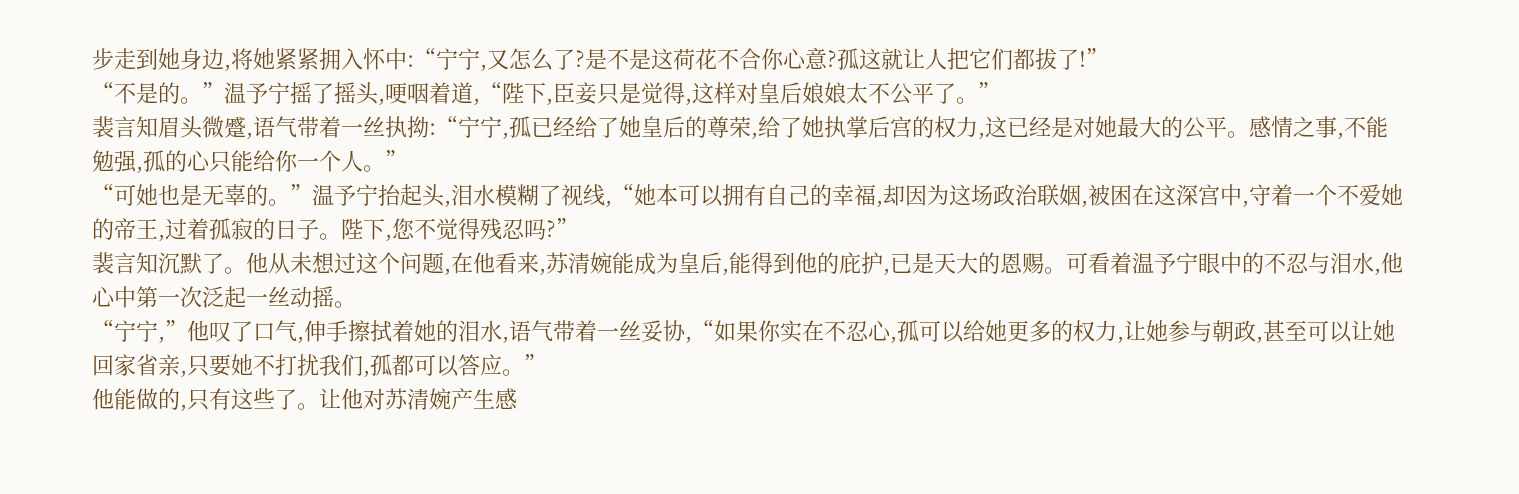步走到她身边,将她紧紧拥入怀中:“宁宁,又怎么了?是不是这荷花不合你心意?孤这就让人把它们都拔了!”
“不是的。”温予宁摇了摇头,哽咽着道,“陛下,臣妾只是觉得,这样对皇后娘娘太不公平了。”
裴言知眉头微蹙,语气带着一丝执拗:“宁宁,孤已经给了她皇后的尊荣,给了她执掌后宫的权力,这已经是对她最大的公平。感情之事,不能勉强,孤的心只能给你一个人。”
“可她也是无辜的。”温予宁抬起头,泪水模糊了视线,“她本可以拥有自己的幸福,却因为这场政治联姻,被困在这深宫中,守着一个不爱她的帝王,过着孤寂的日子。陛下,您不觉得残忍吗?”
裴言知沉默了。他从未想过这个问题,在他看来,苏清婉能成为皇后,能得到他的庇护,已是天大的恩赐。可看着温予宁眼中的不忍与泪水,他心中第一次泛起一丝动摇。
“宁宁,”他叹了口气,伸手擦拭着她的泪水,语气带着一丝妥协,“如果你实在不忍心,孤可以给她更多的权力,让她参与朝政,甚至可以让她回家省亲,只要她不打扰我们,孤都可以答应。”
他能做的,只有这些了。让他对苏清婉产生感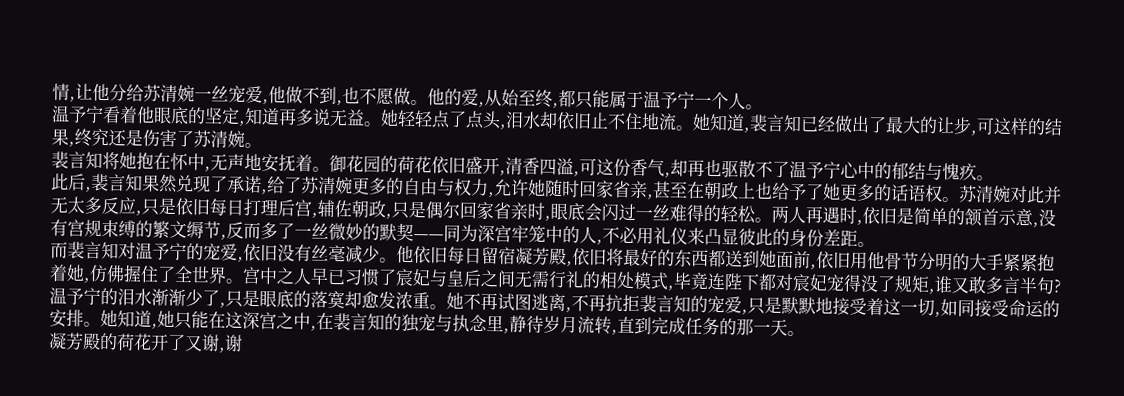情,让他分给苏清婉一丝宠爱,他做不到,也不愿做。他的爱,从始至终,都只能属于温予宁一个人。
温予宁看着他眼底的坚定,知道再多说无益。她轻轻点了点头,泪水却依旧止不住地流。她知道,裴言知已经做出了最大的让步,可这样的结果,终究还是伤害了苏清婉。
裴言知将她抱在怀中,无声地安抚着。御花园的荷花依旧盛开,清香四溢,可这份香气,却再也驱散不了温予宁心中的郁结与愧疚。
此后,裴言知果然兑现了承诺,给了苏清婉更多的自由与权力,允许她随时回家省亲,甚至在朝政上也给予了她更多的话语权。苏清婉对此并无太多反应,只是依旧每日打理后宫,辅佐朝政,只是偶尔回家省亲时,眼底会闪过一丝难得的轻松。两人再遇时,依旧是简单的颔首示意,没有宫规束缚的繁文缛节,反而多了一丝微妙的默契——同为深宫牢笼中的人,不必用礼仪来凸显彼此的身份差距。
而裴言知对温予宁的宠爱,依旧没有丝毫减少。他依旧每日留宿凝芳殿,依旧将最好的东西都送到她面前,依旧用他骨节分明的大手紧紧抱着她,仿佛握住了全世界。宫中之人早已习惯了宸妃与皇后之间无需行礼的相处模式,毕竟连陛下都对宸妃宠得没了规矩,谁又敢多言半句?
温予宁的泪水渐渐少了,只是眼底的落寞却愈发浓重。她不再试图逃离,不再抗拒裴言知的宠爱,只是默默地接受着这一切,如同接受命运的安排。她知道,她只能在这深宫之中,在裴言知的独宠与执念里,静待岁月流转,直到完成任务的那一天。
凝芳殿的荷花开了又谢,谢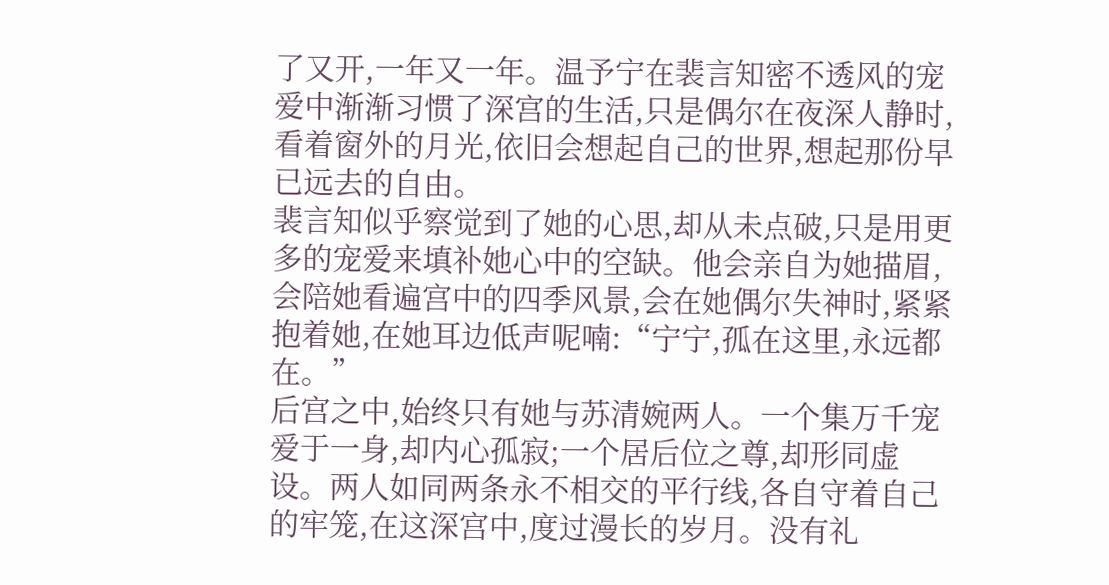了又开,一年又一年。温予宁在裴言知密不透风的宠爱中渐渐习惯了深宫的生活,只是偶尔在夜深人静时,看着窗外的月光,依旧会想起自己的世界,想起那份早已远去的自由。
裴言知似乎察觉到了她的心思,却从未点破,只是用更多的宠爱来填补她心中的空缺。他会亲自为她描眉,会陪她看遍宫中的四季风景,会在她偶尔失神时,紧紧抱着她,在她耳边低声呢喃:“宁宁,孤在这里,永远都在。”
后宫之中,始终只有她与苏清婉两人。一个集万千宠爱于一身,却内心孤寂;一个居后位之尊,却形同虚设。两人如同两条永不相交的平行线,各自守着自己的牢笼,在这深宫中,度过漫长的岁月。没有礼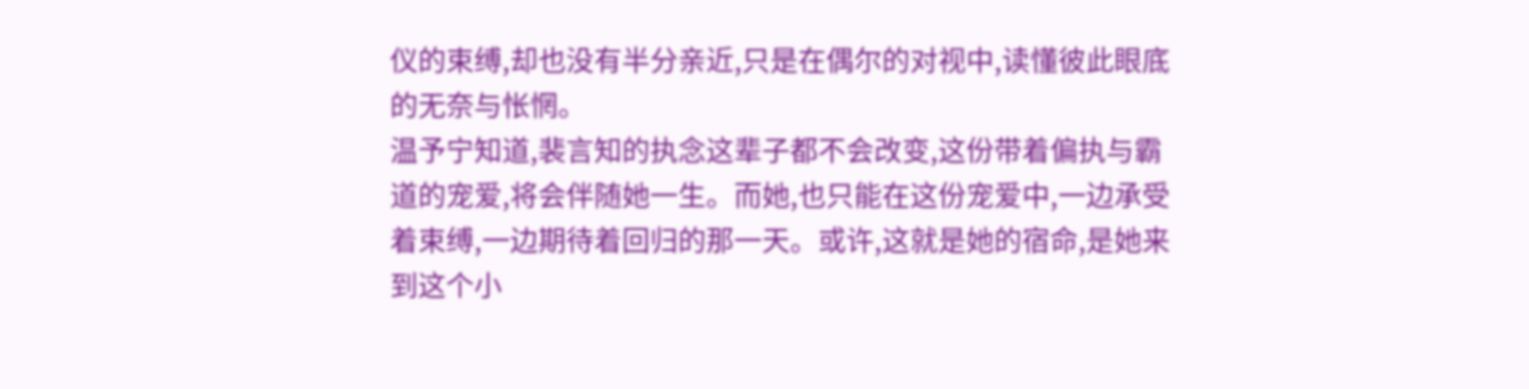仪的束缚,却也没有半分亲近,只是在偶尔的对视中,读懂彼此眼底的无奈与怅惘。
温予宁知道,裴言知的执念这辈子都不会改变,这份带着偏执与霸道的宠爱,将会伴随她一生。而她,也只能在这份宠爱中,一边承受着束缚,一边期待着回归的那一天。或许,这就是她的宿命,是她来到这个小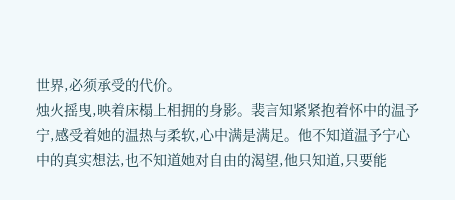世界,必须承受的代价。
烛火摇曳,映着床榻上相拥的身影。裴言知紧紧抱着怀中的温予宁,感受着她的温热与柔软,心中满是满足。他不知道温予宁心中的真实想法,也不知道她对自由的渴望,他只知道,只要能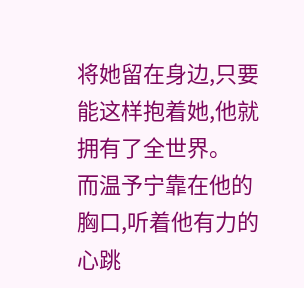将她留在身边,只要能这样抱着她,他就拥有了全世界。
而温予宁靠在他的胸口,听着他有力的心跳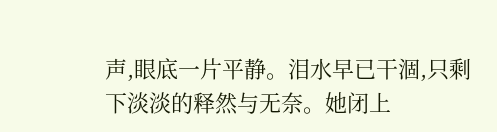声,眼底一片平静。泪水早已干涸,只剩下淡淡的释然与无奈。她闭上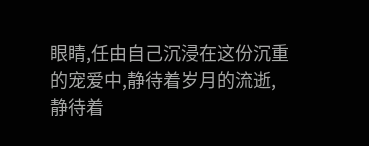眼睛,任由自己沉浸在这份沉重的宠爱中,静待着岁月的流逝,静待着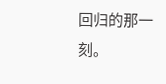回归的那一刻。